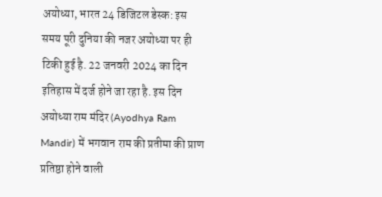अयोध्या, भारत 24 डिजिटल डेस्क: इस समय पूरी दुनिया की नजर अयोध्या पर ही टिकी हुई है. 22 जनवरी 2024 का दिन इतिहास में दर्ज होने जा रहा है. इस दिन अयोध्या राम मंदिर (Ayodhya Ram Mandir) में भगवान राम की प्रतीमा की प्राण प्रतिष्ठा होने वाली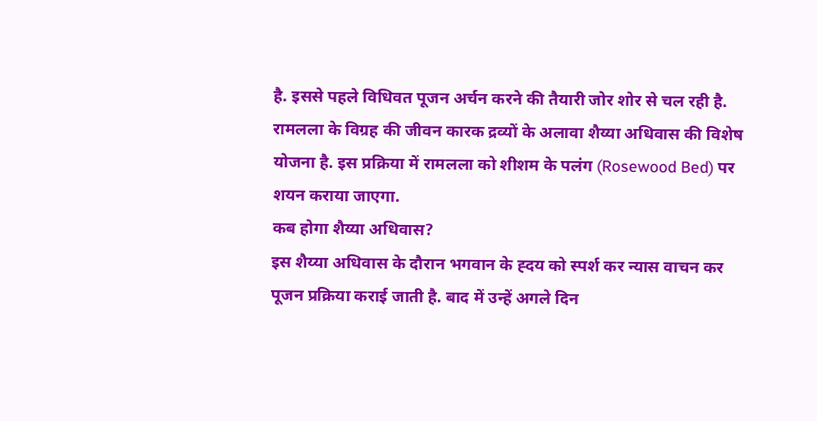है. इससे पहले विधिवत पूजन अर्चन करने की तैयारी जोर शोर से चल रही है. रामलला के विग्रह की जीवन कारक द्रव्यों के अलावा शैय्या अधिवास की विशेष योजना है. इस प्रक्रिया में रामलला को शीशम के पलंग (Rosewood Bed) पर शयन कराया जाएगा.
कब होगा शैय्या अधिवास?
इस शैय्या अधिवास के दौरान भगवान के ह्दय को स्पर्श कर न्यास वाचन कर पूजन प्रक्रिया कराई जाती है. बाद में उन्हें अगले दिन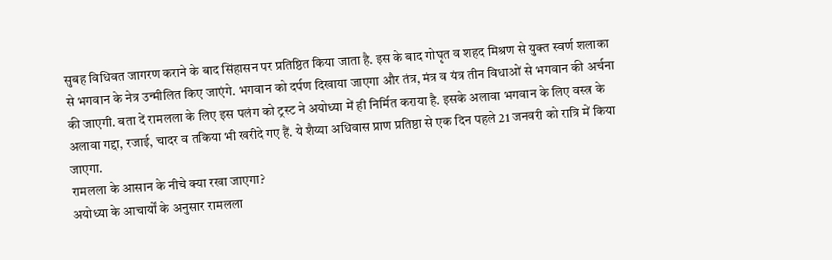सुबह विधिवत जागरण कराने के बाद सिंहासन पर प्रतिष्ठित किया जाता है. इस के बाद गोघृत व शहद मिश्रण से युक्त स्वर्ण शलाका से भगवान के नेत्र उन्मीलित किए जाएंगे. भगवान को दर्पण दिखाया जाएगा और तंत्र, मंत्र व यंत्र तीन विधाओं से भगवान की अर्चना की जाएगी. बता दें रामलला के लिए इस पलंग को ट्रस्ट ने अयोध्या में ही निर्मित कराया है. इसके अलावा भगवान के लिए वस्त्र के अलावा गद्दा, रजाई, चादर व तकिया भी खरीदे गए हैं. ये शैय्या अधिवास प्राण प्रतिष्ठा से एक दिन पहले 21 जनवरी को रात्रि में किया जाएगा.
रामलला के आसान के नीचे क्या रखा जाएगा?
अयोध्या के आचार्यों के अनुसार रामलला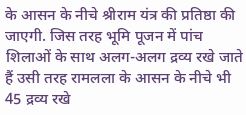के आसन के नीचे श्रीराम यंत्र की प्रतिष्ठा की जाएगी. जिस तरह भूमि पूजन में पांच शिलाओं के साथ अलग-अलग द्रव्य रखे जाते हैं उसी तरह रामलला के आसन के नीचे भी 45 द्रव्य रखे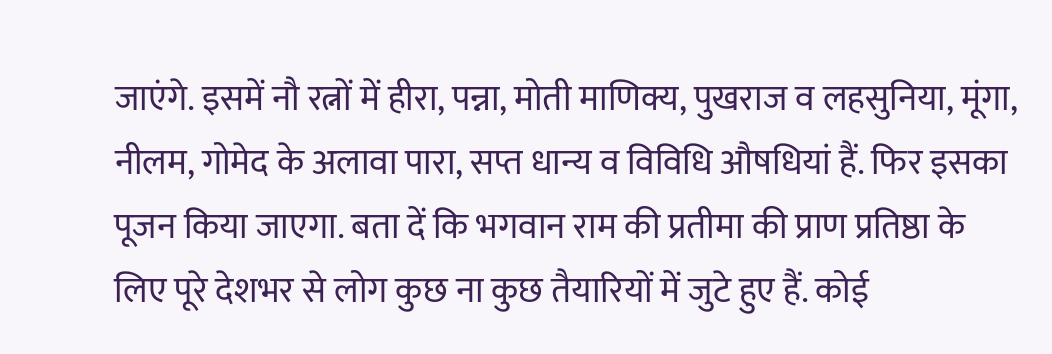जाएंगे. इसमें नौ रत्नों में हीरा, पन्ना, मोती माणिक्य, पुखराज व लहसुनिया, मूंगा, नीलम, गोमेद के अलावा पारा, सप्त धान्य व विविधि औषधियां हैं. फिर इसका पूजन किया जाएगा. बता दें कि भगवान राम की प्रतीमा की प्राण प्रतिष्ठा के लिए पूरे देशभर से लोग कुछ ना कुछ तैयारियों में जुटे हुए हैं. कोई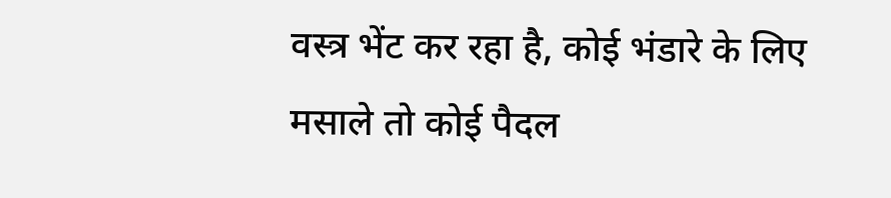वस्त्र भेंट कर रहा है, कोई भंडारे के लिए मसाले तो कोई पैदल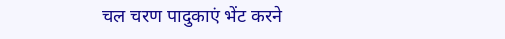चल चरण पादुकाएं भेंट करने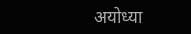अयोध्या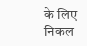के लिए निकल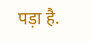पड़ा है.